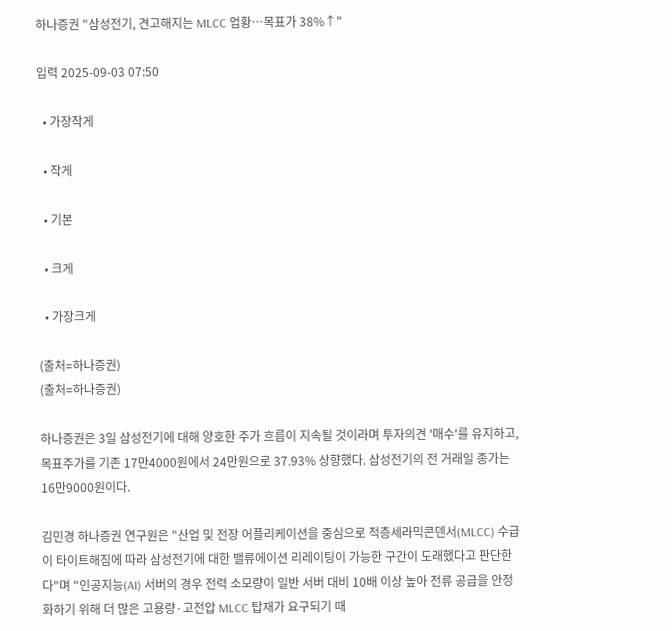하나증권 "삼성전기, 견고해지는 MLCC 업황…목표가 38%↑"

입력 2025-09-03 07:50

  • 가장작게

  • 작게

  • 기본

  • 크게

  • 가장크게

(출처=하나증권)
(출처=하나증권)

하나증권은 3일 삼성전기에 대해 양호한 주가 흐름이 지속될 것이라며 투자의견 '매수'를 유지하고, 목표주가를 기존 17만4000원에서 24만원으로 37.93% 상향했다. 삼성전기의 전 거래일 종가는 16만9000원이다.

김민경 하나증권 연구원은 "산업 및 전장 어플리케이션을 중심으로 적층세라믹콘덴서(MLCC) 수급이 타이트해짐에 따라 삼성전기에 대한 밸류에이션 리레이팅이 가능한 구간이 도래했다고 판단한다"며 "인공지능(AI) 서버의 경우 전력 소모량이 일반 서버 대비 10배 이상 높아 전류 공급을 안정화하기 위해 더 많은 고용량·고전압 MLCC 탑재가 요구되기 때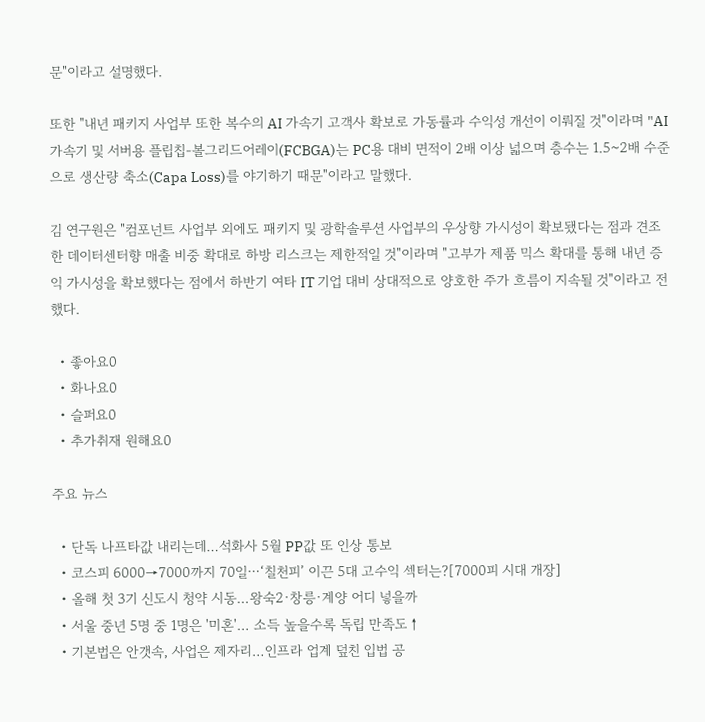문"이라고 설명했다.

또한 "내년 패키지 사업부 또한 복수의 AI 가속기 고객사 확보로 가동률과 수익성 개선이 이뤄질 것"이라며 "AI 가속기 및 서버용 플립칩-볼그리드어레이(FCBGA)는 PC용 대비 면적이 2배 이상 넓으며 층수는 1.5~2배 수준으로 생산량 축소(Capa Loss)를 야기하기 때문"이라고 말했다.

김 연구원은 "컴포넌트 사업부 외에도 패키지 및 광학솔루션 사업부의 우상향 가시성이 확보됐다는 점과 견조한 데이터센터향 매출 비중 확대로 하방 리스크는 제한적일 것"이라며 "고부가 제품 믹스 확대를 통해 내년 증익 가시성을 확보했다는 점에서 하반기 여타 IT 기업 대비 상대적으로 양호한 주가 흐름이 지속될 것"이라고 전했다.

  • 좋아요0
  • 화나요0
  • 슬퍼요0
  • 추가취재 원해요0

주요 뉴스

  • 단독 나프타값 내리는데…석화사 5월 PP값 또 인상 통보
  • 코스피 6000→7000까지 70일⋯‘칠천피’ 이끈 5대 고수익 섹터는?[7000피 시대 개장]
  • 올해 첫 3기 신도시 청약 시동…왕숙2·창릉·계양 어디 넣을까
  • 서울 중년 5명 중 1명은 '미혼'… 소득 높을수록 독립 만족도↑
  • 기본법은 안갯속, 사업은 제자리…인프라 업계 덮친 입법 공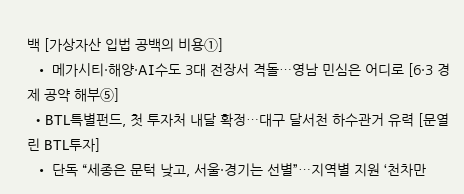백 [가상자산 입법 공백의 비용①]
  • 메가시티·해양·AI수도 3대 전장서 격돌…영남 민심은 어디로 [6·3 경제 공약 해부⑤]
  • BTL특별펀드, 첫 투자처 내달 확정…대구 달서천 하수관거 유력 [문열린 BTL투자]
  • 단독 “세종은 문턱 낮고, 서울·경기는 선별”…지역별 지원 ‘천차만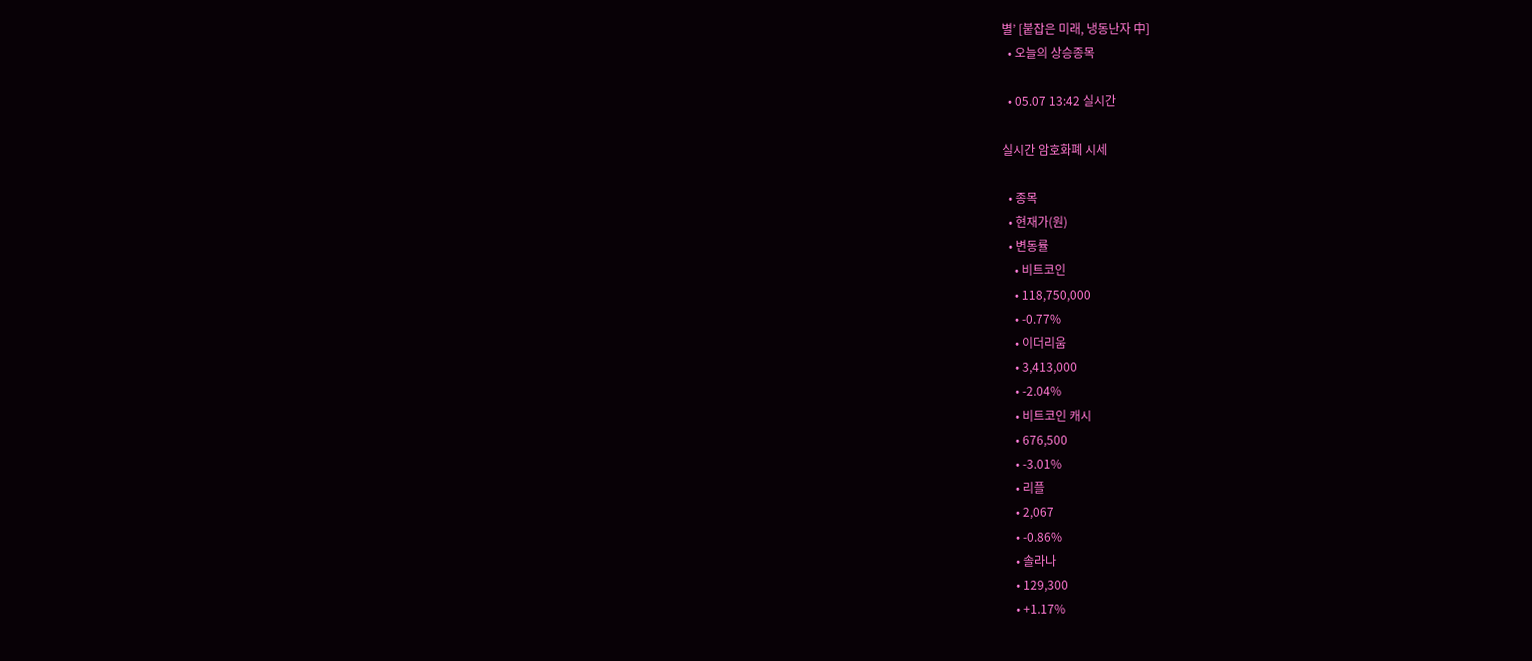별’ [붙잡은 미래, 냉동난자 中]
  • 오늘의 상승종목

  • 05.07 13:42 실시간

실시간 암호화폐 시세

  • 종목
  • 현재가(원)
  • 변동률
    • 비트코인
    • 118,750,000
    • -0.77%
    • 이더리움
    • 3,413,000
    • -2.04%
    • 비트코인 캐시
    • 676,500
    • -3.01%
    • 리플
    • 2,067
    • -0.86%
    • 솔라나
    • 129,300
    • +1.17%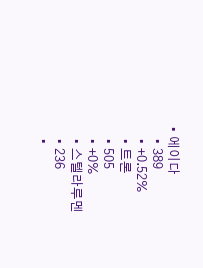• 에이다
    • 389
    • +0.52%
    • 트론
    • 505
    • +0%
    • 스텔라루멘
    • 236
    •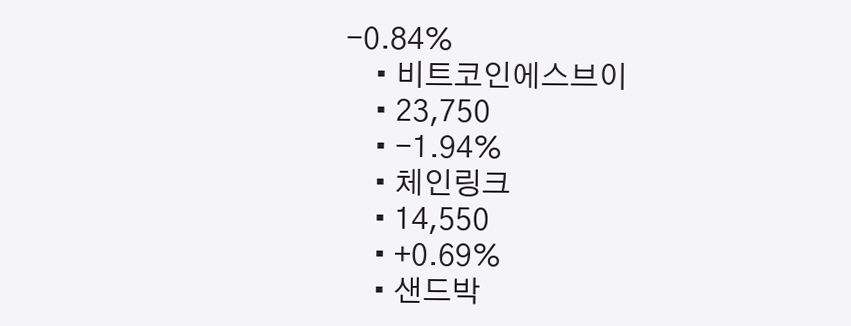-0.84%
    • 비트코인에스브이
    • 23,750
    • -1.94%
    • 체인링크
    • 14,550
    • +0.69%
    • 샌드박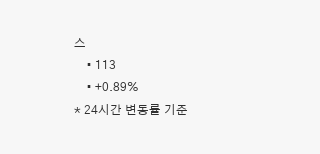스
    • 113
    • +0.89%
* 24시간 변동률 기준